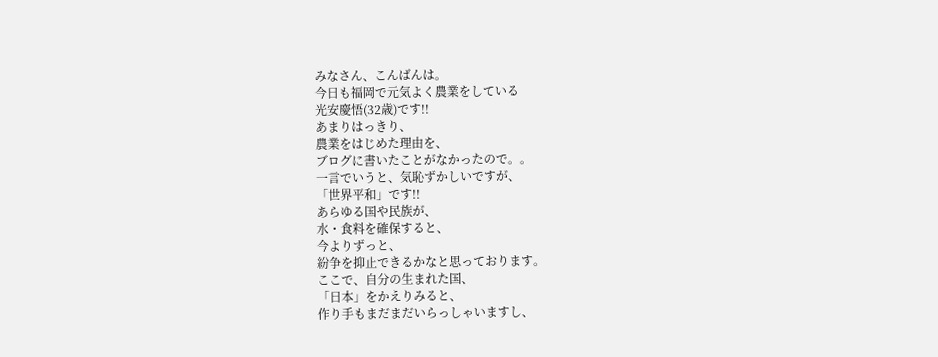みなさん、こんばんは。
今日も福岡で元気よく農業をしている
光安慶悟(32歳)です!!
あまりはっきり、
農業をはじめた理由を、
ブログに書いたことがなかったので。。
一言でいうと、気恥ずかしいですが、
「世界平和」です!!
あらゆる国や民族が、
水・食料を確保すると、
今よりずっと、
紛争を抑止できるかなと思っております。
ここで、自分の生まれた国、
「日本」をかえりみると、
作り手もまだまだいらっしゃいますし、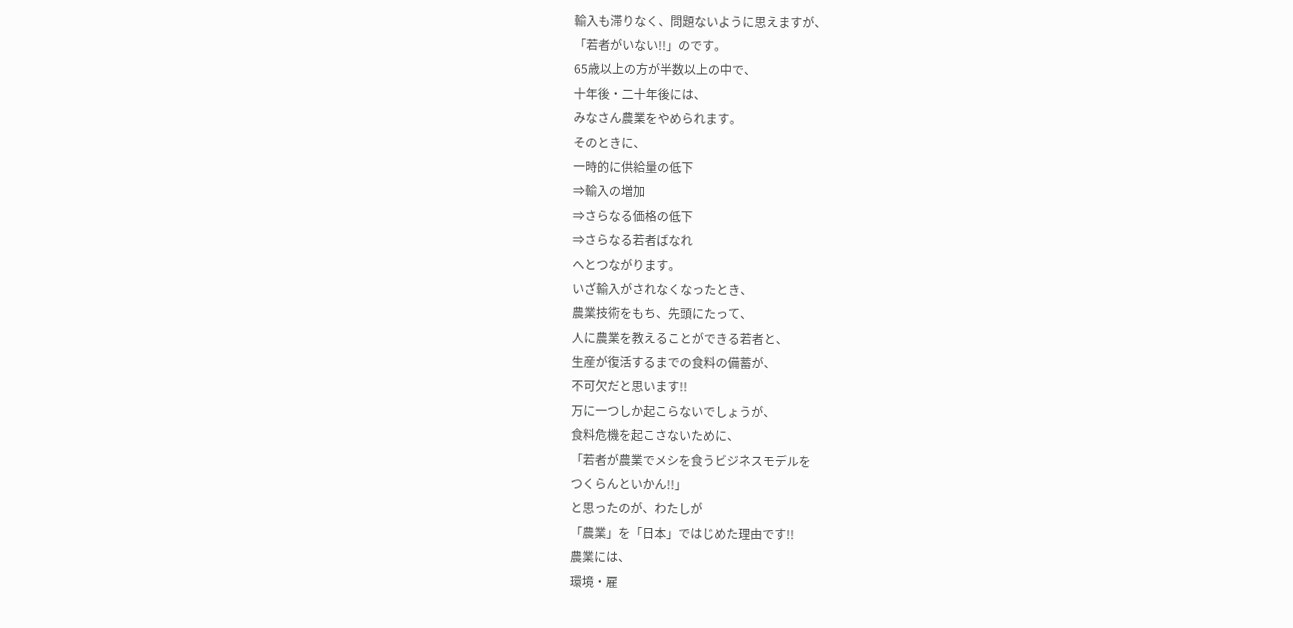輸入も滞りなく、問題ないように思えますが、
「若者がいない!!」のです。
65歳以上の方が半数以上の中で、
十年後・二十年後には、
みなさん農業をやめられます。
そのときに、
一時的に供給量の低下
⇒輸入の増加
⇒さらなる価格の低下
⇒さらなる若者ばなれ
へとつながります。
いざ輸入がされなくなったとき、
農業技術をもち、先頭にたって、
人に農業を教えることができる若者と、
生産が復活するまでの食料の備蓄が、
不可欠だと思います!!
万に一つしか起こらないでしょうが、
食料危機を起こさないために、
「若者が農業でメシを食うビジネスモデルを
つくらんといかん!!」
と思ったのが、わたしが
「農業」を「日本」ではじめた理由です!!
農業には、
環境・雇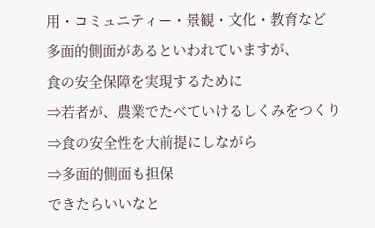用・コミュニティー・景観・文化・教育など
多面的側面があるといわれていますが、
食の安全保障を実現するために
⇒若者が、農業でたべていけるしくみをつくり
⇒食の安全性を大前提にしながら
⇒多面的側面も担保
できたらいいなと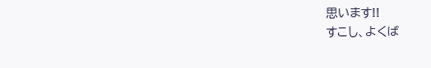思います!!
すこし、よくば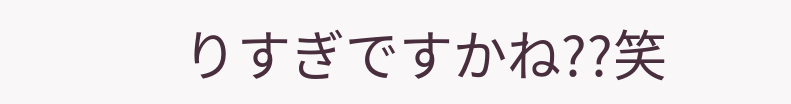りすぎですかね??笑